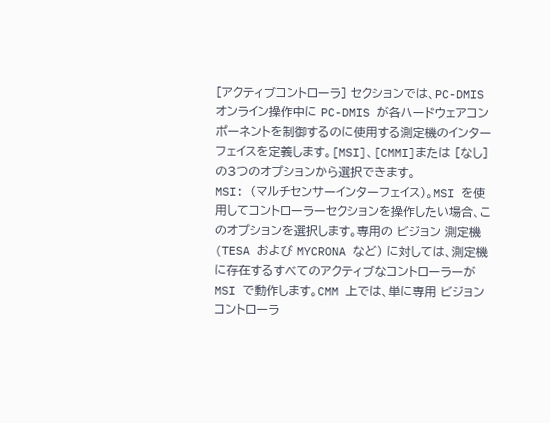[アクティブコントローラ] セクションでは、PC-DMIS オンライン操作中に PC-DMIS が各ハードウェアコンポーネントを制御するのに使用する測定機のインターフェイスを定義します。[MSI]、[CMMI]または [なし] の3つのオプションから選択できます。
MSI: (マルチセンサーインターフェイス)。MSI を使用してコントローラーセクションを操作したい場合、このオプションを選択します。専用の ビジョン 測定機 (TESA および MYCRONA など) に対しては、測定機に存在するすべてのアクティブなコントローラーが MSI で動作します。CMM 上では、単に専用 ビジョン コントローラ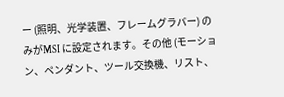ー (照明、光学装置、フレームグラバー) のみがMSI に設定されます。その他 (モーション、ペンダント、ツール交換機、リスト、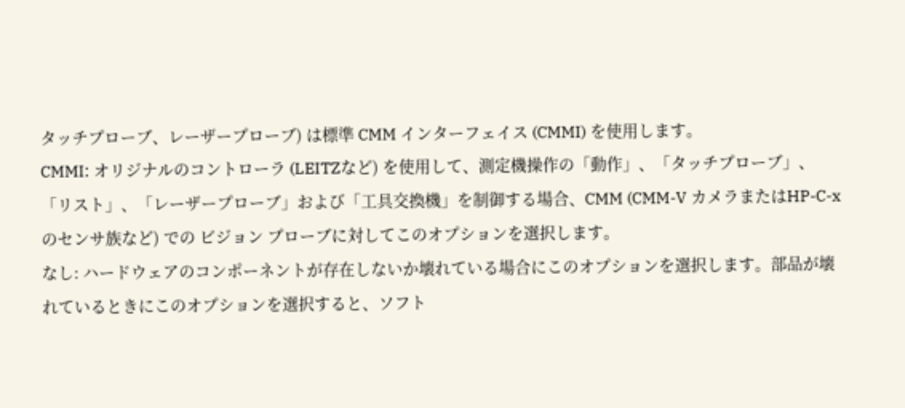タッチプローブ、レーザープローブ) は標準 CMM インターフェイス (CMMI) を使用します。
CMMI: オリジナルのコントローラ (LEITZなど) を使用して、測定機操作の「動作」、「タッチプローブ」、「リスト」、「レーザープローブ」および「工具交換機」を制御する場合、CMM (CMM-V カメラまたはHP-C-xのセンサ族など) での ビジョン プローブに対してこのオプションを選択します。
なし: ハードウェアのコンポーネントが存在しないか壊れている場合にこのオプションを選択します。部品が壊れているときにこのオプションを選択すると、ソフト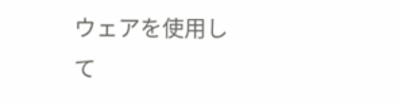ウェアを使用して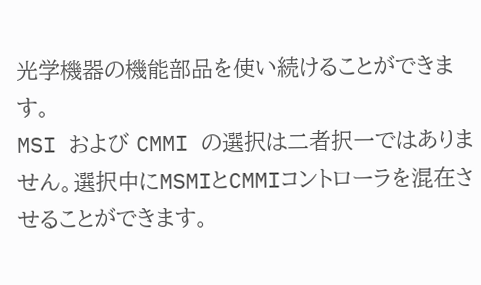光学機器の機能部品を使い続けることができます。
MSI および CMMI の選択は二者択一ではありません。選択中にMSMIとCMMIコントローラを混在させることができます。